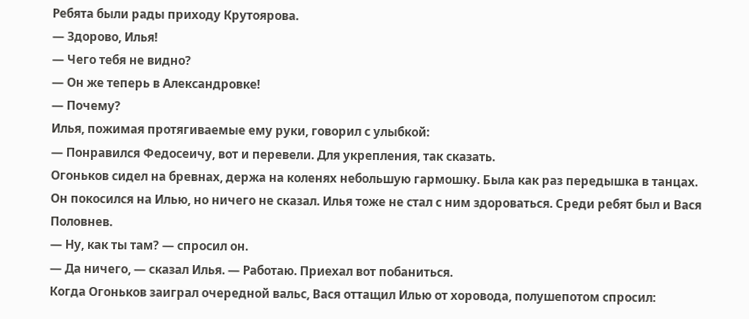Ребята были рады приходу Крутоярова.
— Здорово, Илья!
— Чего тебя не видно?
— Он же теперь в Александровке!
— Почему?
Илья, пожимая протягиваемые ему руки, говорил с улыбкой:
— Понравился Федосеичу, вот и перевели. Для укрепления, так сказать.
Огоньков сидел на бревнах, держа на коленях небольшую гармошку. Была как раз передышка в танцах. Он покосился на Илью, но ничего не сказал. Илья тоже не стал с ним здороваться. Среди ребят был и Вася Половнев.
— Ну, как ты там? — спросил он.
— Да ничего, — сказал Илья. — Работаю. Приехал вот побаниться.
Когда Огоньков заиграл очередной вальс, Вася оттащил Илью от хоровода, полушепотом спросил: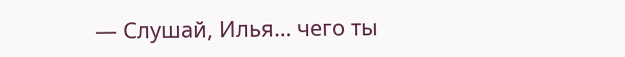— Слушай, Илья… чего ты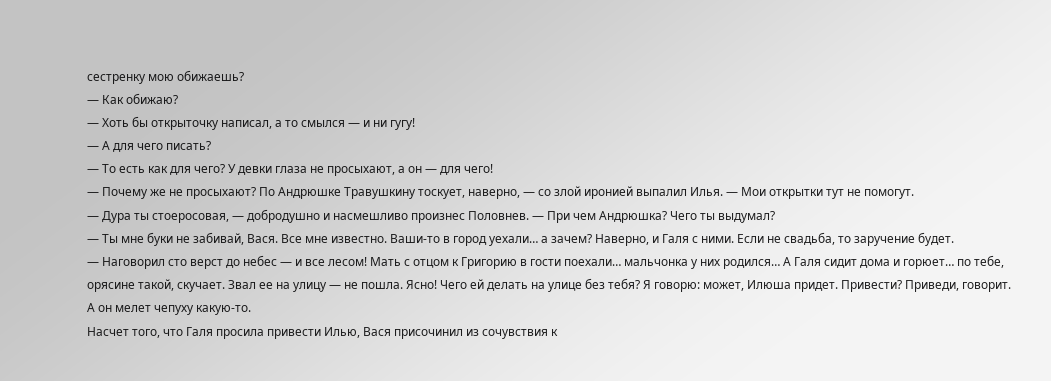сестренку мою обижаешь?
— Как обижаю?
— Хоть бы открыточку написал, а то смылся — и ни гугу!
— А для чего писать?
— То есть как для чего? У девки глаза не просыхают, а он — для чего!
— Почему же не просыхают? По Андрюшке Травушкину тоскует, наверно, — со злой иронией выпалил Илья. — Мои открытки тут не помогут.
— Дура ты стоеросовая, — добродушно и насмешливо произнес Половнев. — При чем Андрюшка? Чего ты выдумал?
— Ты мне буки не забивай, Вася. Все мне известно. Ваши-то в город уехали… а зачем? Наверно, и Галя с ними. Если не свадьба, то заручение будет.
— Наговорил сто верст до небес — и все лесом! Мать с отцом к Григорию в гости поехали… мальчонка у них родился… А Галя сидит дома и горюет… по тебе, орясине такой, скучает. Звал ее на улицу — не пошла. Ясно! Чего ей делать на улице без тебя? Я говорю: может, Илюша придет. Привести? Приведи, говорит. А он мелет чепуху какую-то.
Насчет того, что Галя просила привести Илью, Вася присочинил из сочувствия к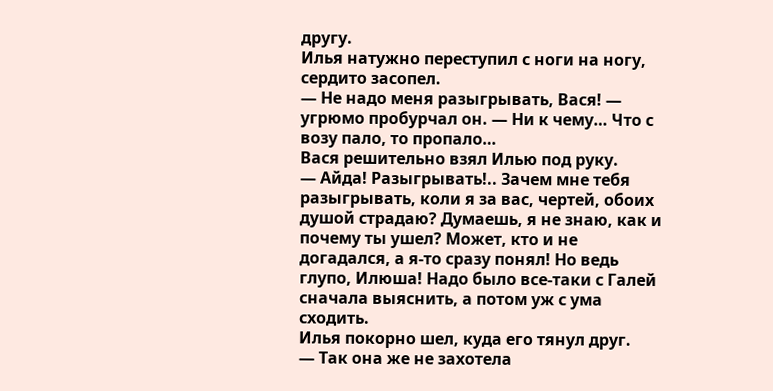другу.
Илья натужно переступил с ноги на ногу, сердито засопел.
— Не надо меня разыгрывать, Вася! — угрюмо пробурчал он. — Ни к чему… Что с возу пало, то пропало…
Вася решительно взял Илью под руку.
— Айда! Разыгрывать!.. Зачем мне тебя разыгрывать, коли я за вас, чертей, обоих душой страдаю? Думаешь, я не знаю, как и почему ты ушел? Может, кто и не догадался, а я-то сразу понял! Но ведь глупо, Илюша! Надо было все-таки с Галей сначала выяснить, а потом уж с ума сходить.
Илья покорно шел, куда его тянул друг.
— Так она же не захотела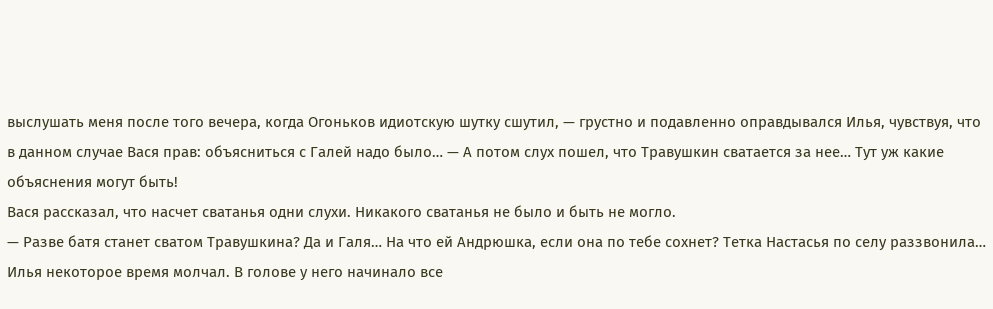выслушать меня после того вечера, когда Огоньков идиотскую шутку сшутил, — грустно и подавленно оправдывался Илья, чувствуя, что в данном случае Вася прав: объясниться с Галей надо было… — А потом слух пошел, что Травушкин сватается за нее… Тут уж какие объяснения могут быть!
Вася рассказал, что насчет сватанья одни слухи. Никакого сватанья не было и быть не могло.
— Разве батя станет сватом Травушкина? Да и Галя… На что ей Андрюшка, если она по тебе сохнет? Тетка Настасья по селу раззвонила…
Илья некоторое время молчал. В голове у него начинало все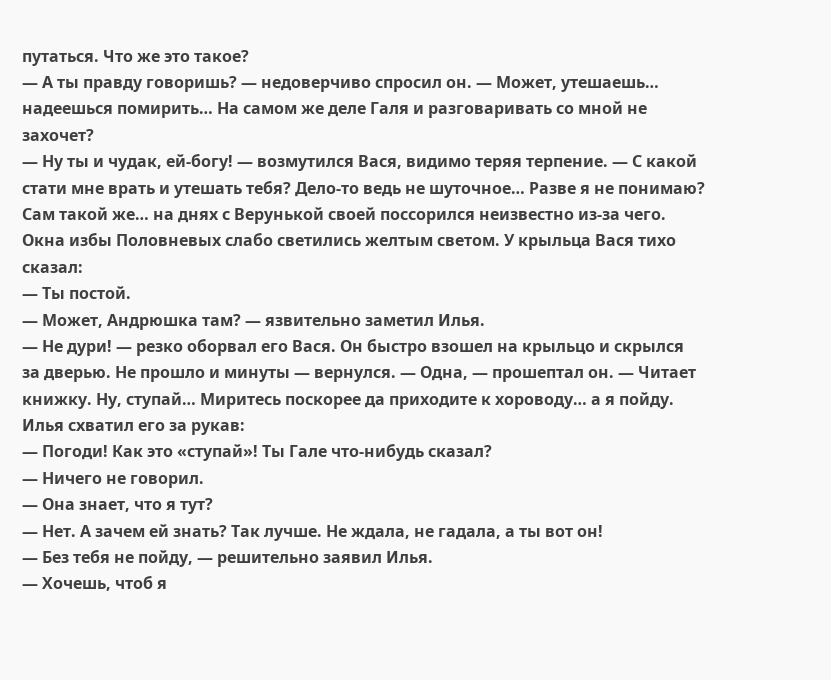путаться. Что же это такое?
— А ты правду говоришь? — недоверчиво спросил он. — Может, утешаешь… надеешься помирить… На самом же деле Галя и разговаривать со мной не захочет?
— Ну ты и чудак, ей-богу! — возмутился Вася, видимо теряя терпение. — С какой стати мне врать и утешать тебя? Дело-то ведь не шуточное… Разве я не понимаю? Сам такой же… на днях с Верунькой своей поссорился неизвестно из-за чего.
Окна избы Половневых слабо светились желтым светом. У крыльца Вася тихо сказал:
— Ты постой.
— Может, Андрюшка там? — язвительно заметил Илья.
— Не дури! — резко оборвал его Вася. Он быстро взошел на крыльцо и скрылся за дверью. Не прошло и минуты — вернулся. — Одна, — прошептал он. — Читает книжку. Ну, ступай… Миритесь поскорее да приходите к хороводу… а я пойду.
Илья схватил его за рукав:
— Погоди! Как это «ступай»! Ты Гале что-нибудь сказал?
— Ничего не говорил.
— Она знает, что я тут?
— Нет. А зачем ей знать? Так лучше. Не ждала, не гадала, а ты вот он!
— Без тебя не пойду, — решительно заявил Илья.
— Хочешь, чтоб я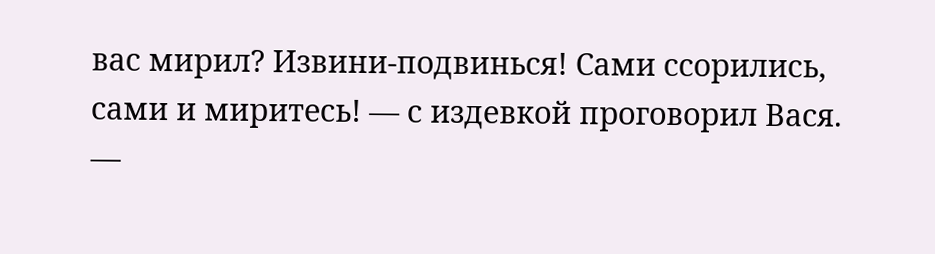вас мирил? Извини-подвинься! Сами ссорились, сами и миритесь! — с издевкой проговорил Вася.
—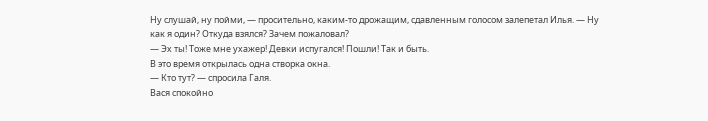Ну слушай, ну пойми, — просительно, каким-то дрожащим, сдавленным голосом залепетал Илья. — Ну как я один? Откуда взялся? Зачем пожаловал?
— Эх ты! Тоже мне ухажер! Девки испугался! Пошли! Так и быть.
В это время открылась одна створка окна.
— Кто тут? — спросила Галя.
Вася спокойно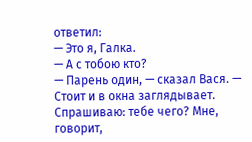ответил:
— Это я, Галка.
— А с тобою кто?
— Парень один, — сказал Вася. — Стоит и в окна заглядывает. Спрашиваю: тебе чего? Мне, говорит,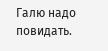Галю надо повидать.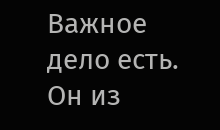Важное дело есть. Он из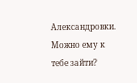Александровки. Можно ему к тебе зайти?